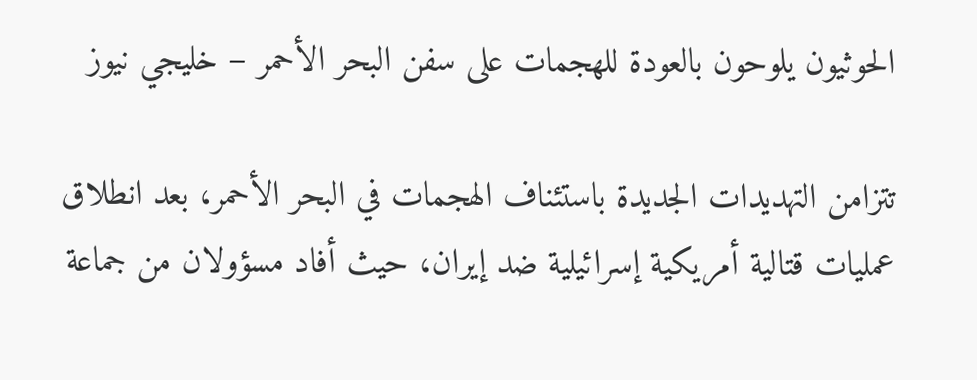الحوثيون يلوحون بالعودة للهجمات على سفن البحر الأحمر – خليجي نيوز

تتزامن التهديدات الجديدة باستئناف الهجمات في البحر الأحمر، بعد انطلاق عمليات قتالية أمريكية إسرائيلية ضد إيران، حيث أفاد مسؤولان من جماعة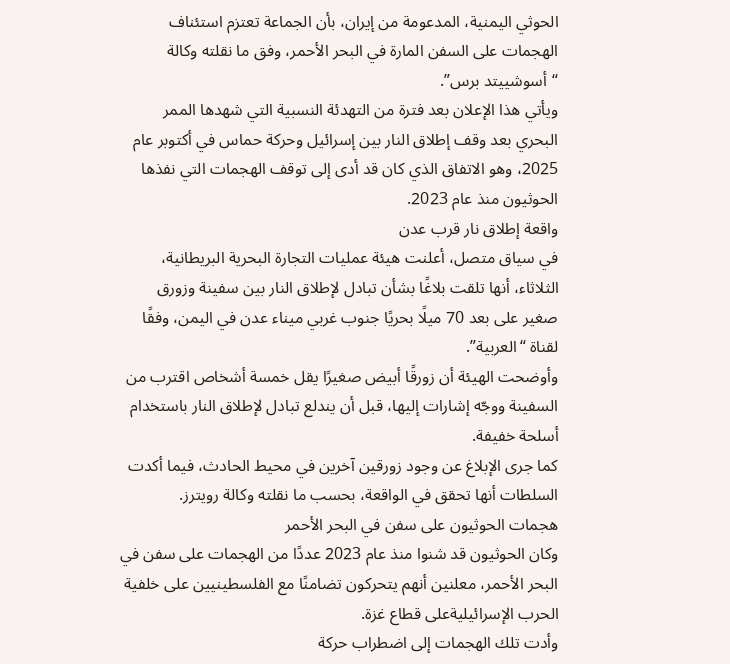الحوثي اليمنية، المدعومة من إيران، بأن الجماعة تعتزم استئناف الهجمات على السفن المارة في البحر الأحمر، وفق ما نقلته وكالة “أسوشييتد برس”.
ويأتي هذا الإعلان بعد فترة من التهدئة النسبية التي شهدها الممر البحري بعد وقف إطلاق النار بين إسرائيل وحركة حماس في أكتوبر عام 2025، وهو الاتفاق الذي كان قد أدى إلى توقف الهجمات التي نفذها الحوثيون منذ عام 2023.
واقعة إطلاق نار قرب عدن
في سياق متصل، أعلنت هيئة عمليات التجارة البحرية البريطانية، الثلاثاء، أنها تلقت بلاغًا بشأن تبادل لإطلاق النار بين سفينة وزورق صغير على بعد 70 ميلًا بحريًا جنوب غربي ميناء عدن في اليمن، وفقًا لقناة “العربية”.
وأوضحت الهيئة أن زورقًا أبيض صغيرًا يقل خمسة أشخاص اقترب من السفينة ووجّه إشارات إليها، قبل أن يندلع تبادل لإطلاق النار باستخدام أسلحة خفيفة.
كما جرى الإبلاغ عن وجود زورقين آخرين في محيط الحادث، فيما أكدت السلطات أنها تحقق في الواقعة، بحسب ما نقلته وكالة رويترز.
هجمات الحوثيون على سفن في البحر الأحمر
وكان الحوثيون قد شنوا منذ عام 2023 عددًا من الهجمات على سفن في البحر الأحمر، معلنين أنهم يتحركون تضامنًا مع الفلسطينيين على خلفية الحرب الإسرائيليةعلى قطاع غزة.
وأدت تلك الهجمات إلى اضطراب حركة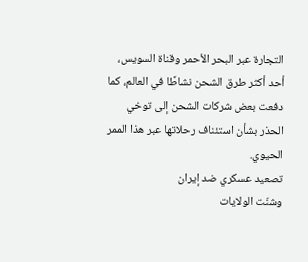التجارة عبر البحر الأحمر وقناة السويس، أحد أكثر طرق الشحن نشاطًا في العالم، كما دفعت بعض شركات الشحن إلى توخي الحذر بشأن استئناف رحلاتها عبر هذا الممر الحيوي.
تصعيد عسكري ضد إيران
وشنّت الولايات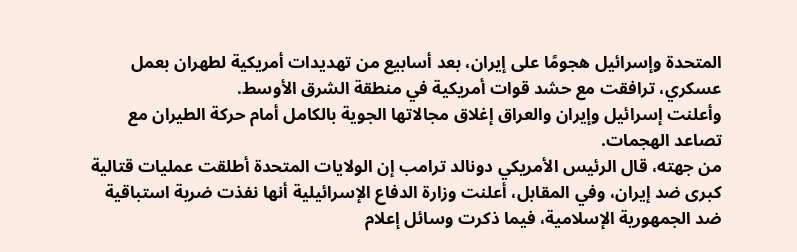المتحدة وإسرائيل هجومًا على إيران، بعد أسابيع من تهديدات أمريكية لطهران بعمل عسكري، ترافقت مع حشد قوات أمريكية في منطقة الشرق الأوسط.
وأعلنت إسرائيل وإيران والعراق إغلاق مجالاتها الجوية بالكامل أمام حركة الطيران مع تصاعد الهجمات.
من جهته، قال الرئيس الأمريكي دونالد ترامب إن الولايات المتحدة أطلقت عمليات قتالية كبرى ضد إيران، وفي المقابل، أعلنت وزارة الدفاع الإسرائيلية أنها نفذت ضربة استباقية ضد الجمهورية الإسلامية، فيما ذكرت وسائل إعلام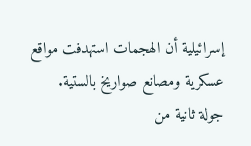إسرائيلية أن الهجمات استهدفت مواقع عسكرية ومصانع صواريخ بالستية.
جولة ثانية من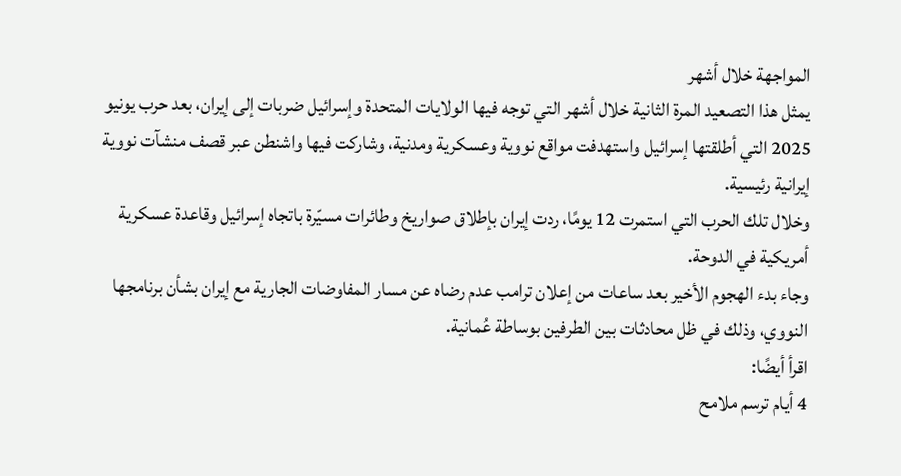المواجهة خلال أشهر
يمثل هذا التصعيد المرة الثانية خلال أشهر التي توجه فيها الولايات المتحدة وإسرائيل ضربات إلى إيران، بعد حرب يونيو 2025 التي أطلقتها إسرائيل واستهدفت مواقع نووية وعسكرية ومدنية، وشاركت فيها واشنطن عبر قصف منشآت نووية إيرانية رئيسية.
وخلال تلك الحرب التي استمرت 12 يومًا، ردت إيران بإطلاق صواريخ وطائرات مسيّرة باتجاه إسرائيل وقاعدة عسكرية أمريكية في الدوحة.
وجاء بدء الهجوم الأخير بعد ساعات من إعلان ترامب عدم رضاه عن مسار المفاوضات الجارية مع إيران بشأن برنامجها النووي، وذلك في ظل محادثات بين الطرفين بوساطة عُمانية.
اقرأ أيضًا:
4 أيام ترسم ملامح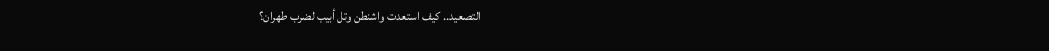التصعيد.. كيف استعدت واشنطن وتل أبيب لضرب طهران؟